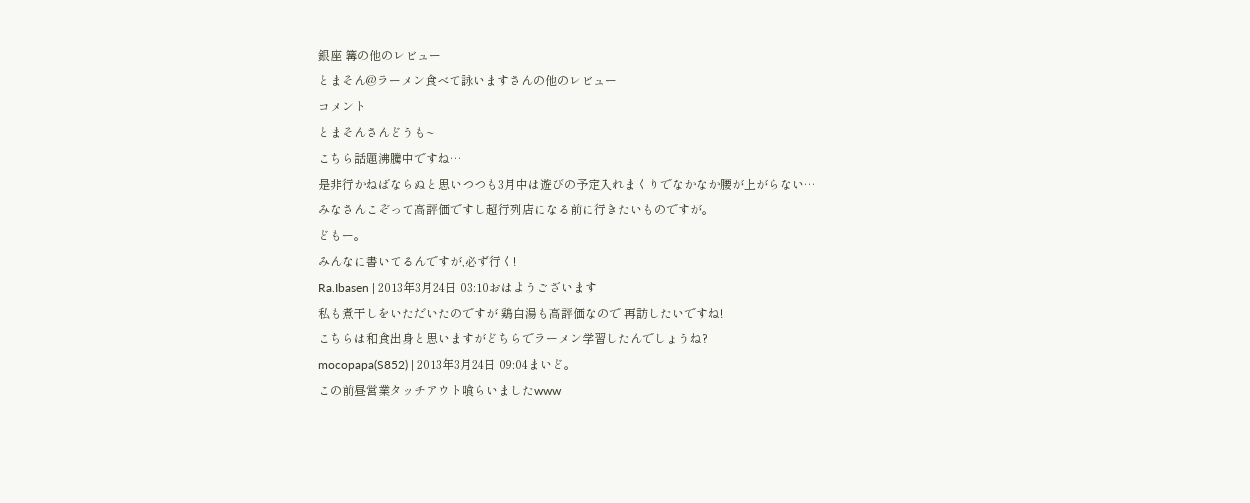銀座 篝の他のレビュー
とまそん@ラーメン食べて詠いますさんの他のレビュー
コメント
とまそんさんどうも~
こちら話題沸騰中ですね…
是非行かねばならぬと思いつつも3月中は遊びの予定入れまくりでなかなか腰が上がらない…
みなさんこぞって高評価ですし超行列店になる前に行きたいものですが。
どもー。
みんなに書いてるんですが,必ず行く!
Ra.Ibasen | 2013年3月24日 03:10おはようございます
私も煮干しをいただいたのですが 鶏白湯も高評価なので 再訪したいですね!
こちらは和食出身と思いますがどちらでラーメン学習したんでしょうね?
mocopapa(S852) | 2013年3月24日 09:04まいど。
この前昼営業タッチアウト喰らいましたwww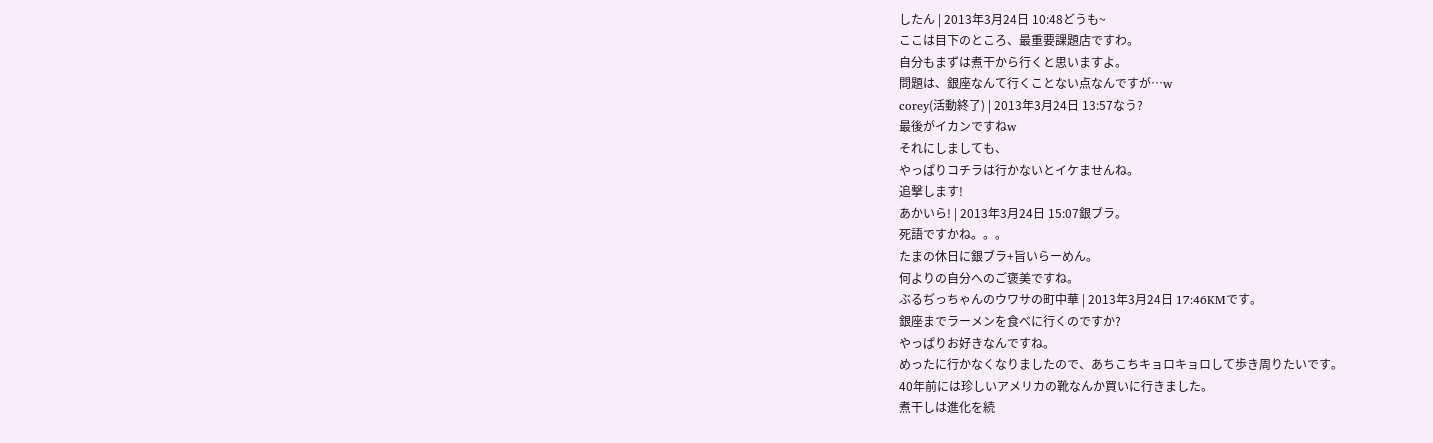したん | 2013年3月24日 10:48どうも~
ここは目下のところ、最重要課題店ですわ。
自分もまずは煮干から行くと思いますよ。
問題は、銀座なんて行くことない点なんですが…w
corey(活動終了) | 2013年3月24日 13:57なう?
最後がイカンですねw
それにしましても、
やっぱりコチラは行かないとイケませんね。
追撃します!
あかいら! | 2013年3月24日 15:07銀ブラ。
死語ですかね。。。
たまの休日に銀ブラ+旨いらーめん。
何よりの自分へのご褒美ですね。
ぶるぢっちゃんのウワサの町中華 | 2013年3月24日 17:46KMです。
銀座までラーメンを食べに行くのですか?
やっぱりお好きなんですね。
めったに行かなくなりましたので、あちこちキョロキョロして歩き周りたいです。
40年前には珍しいアメリカの靴なんか買いに行きました。
煮干しは進化を続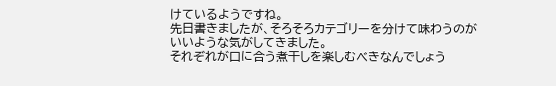けているようですね。
先日書きましたが、そろそろカテゴリーを分けて味わうのが
いいような気がしてきました。
それぞれが口に合う煮干しを楽しむべきなんでしょう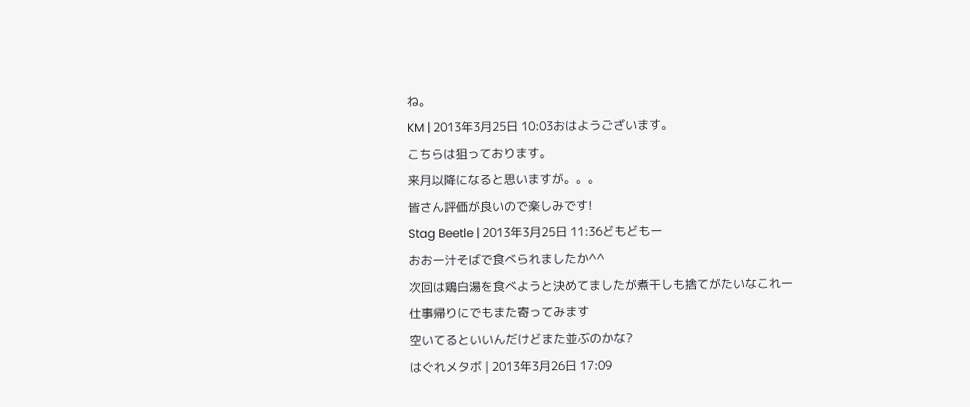ね。
KM | 2013年3月25日 10:03おはようございます。
こちらは狙っております。
来月以降になると思いますが。。。
皆さん評価が良いので楽しみです!
Stag Beetle | 2013年3月25日 11:36どもどもー
おおー汁そばで食べられましたか^^
次回は鶏白湯を食べようと決めてましたが煮干しも捨てがたいなこれー
仕事帰りにでもまた寄ってみます
空いてるといいんだけどまた並ぶのかな?
はぐれメタボ | 2013年3月26日 17:09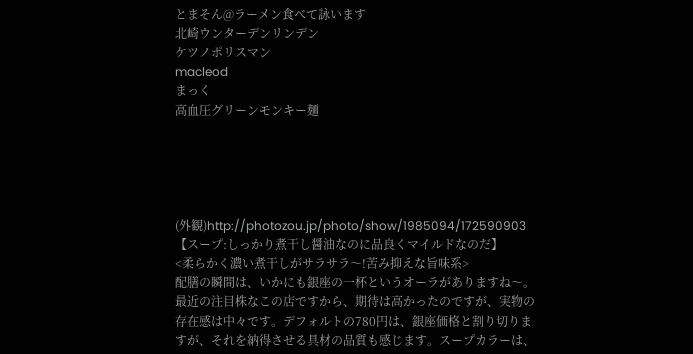とまそん@ラーメン食べて詠います
北崎ウンターデンリンデン
ケツノポリスマン
macleod
まっく
高血圧グリーンモンキー麺





(外観)http://photozou.jp/photo/show/1985094/172590903
【スープ:しっかり煮干し醤油なのに品良くマイルドなのだ】
<柔らかく濃い煮干しがサラサラ〜!苦み抑えな旨味系>
配膳の瞬間は、いかにも銀座の一杯というオーラがありますね〜。最近の注目株なこの店ですから、期待は高かったのですが、実物の存在感は中々です。デフォルトの780円は、銀座価格と割り切りますが、それを納得させる具材の品質も感じます。スープカラーは、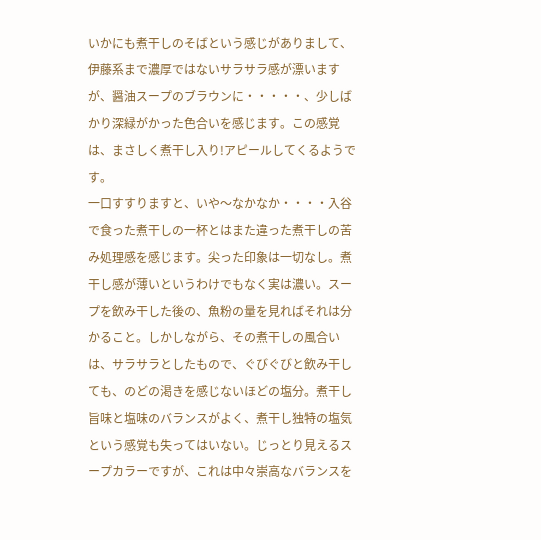いかにも煮干しのそばという感じがありまして、伊藤系まで濃厚ではないサラサラ感が漂いますが、醤油スープのブラウンに・・・・・、少しばかり深緑がかった色合いを感じます。この感覚は、まさしく煮干し入り!アピールしてくるようです。
一口すすりますと、いや〜なかなか・・・・入谷で食った煮干しの一杯とはまた違った煮干しの苦み処理感を感じます。尖った印象は一切なし。煮干し感が薄いというわけでもなく実は濃い。スープを飲み干した後の、魚粉の量を見ればそれは分かること。しかしながら、その煮干しの風合いは、サラサラとしたもので、ぐびぐびと飲み干しても、のどの渇きを感じないほどの塩分。煮干し旨味と塩味のバランスがよく、煮干し独特の塩気という感覚も失ってはいない。じっとり見えるスープカラーですが、これは中々崇高なバランスを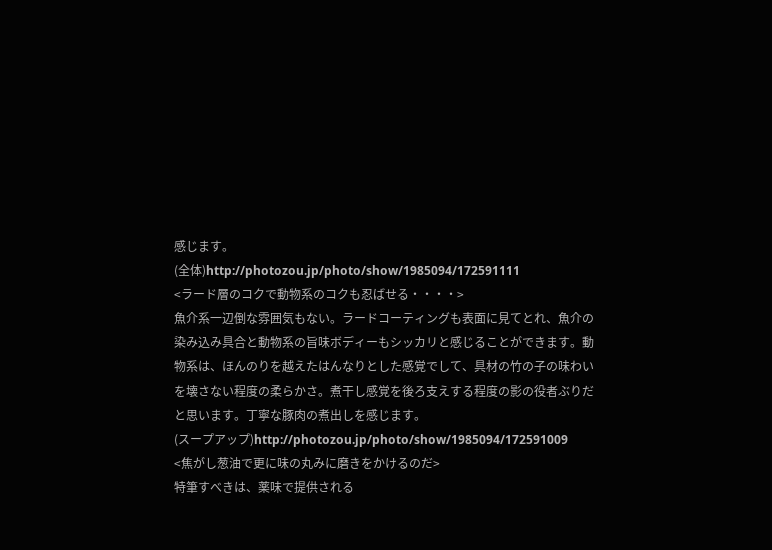感じます。
(全体)http://photozou.jp/photo/show/1985094/172591111
<ラード層のコクで動物系のコクも忍ばせる・・・・>
魚介系一辺倒な雰囲気もない。ラードコーティングも表面に見てとれ、魚介の染み込み具合と動物系の旨味ボディーもシッカリと感じることができます。動物系は、ほんのりを越えたはんなりとした感覚でして、具材の竹の子の味わいを壊さない程度の柔らかさ。煮干し感覚を後ろ支えする程度の影の役者ぶりだと思います。丁寧な豚肉の煮出しを感じます。
(スープアップ)http://photozou.jp/photo/show/1985094/172591009
<焦がし葱油で更に味の丸みに磨きをかけるのだ>
特筆すべきは、薬味で提供される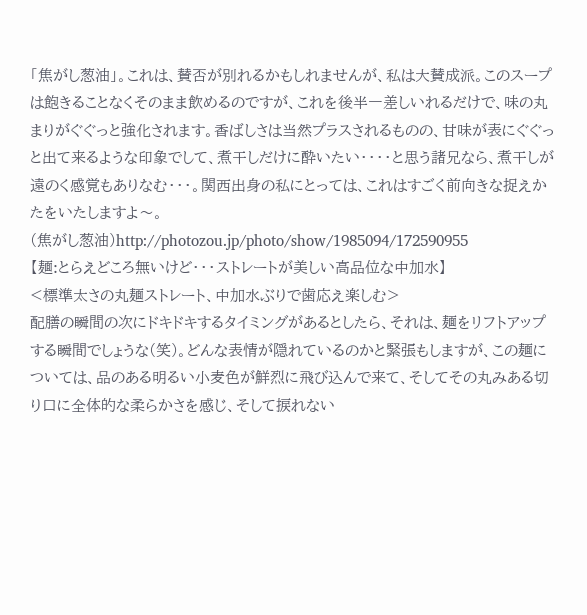「焦がし葱油」。これは、賛否が別れるかもしれませんが、私は大賛成派。このスープは飽きることなくそのまま飲めるのですが、これを後半一差しいれるだけで、味の丸まりがぐぐっと強化されます。香ばしさは当然プラスされるものの、甘味が表にぐぐっと出て来るような印象でして、煮干しだけに酔いたい・・・・と思う諸兄なら、煮干しが遠のく感覚もありなむ・・・。関西出身の私にとっては、これはすごく前向きな捉えかたをいたしますよ〜。
(焦がし葱油)http://photozou.jp/photo/show/1985094/172590955
【麺:とらえどころ無いけど・・・ストレートが美しい高品位な中加水】
<標準太さの丸麺ストレート、中加水ぶりで歯応え楽しむ>
配膳の瞬間の次にドキドキするタイミングがあるとしたら、それは、麺をリフトアップする瞬間でしょうな(笑)。どんな表情が隠れているのかと緊張もしますが、この麺については、品のある明るい小麦色が鮮烈に飛び込んで来て、そしてその丸みある切り口に全体的な柔らかさを感じ、そして捩れない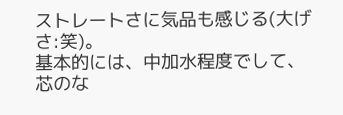ストレートさに気品も感じる(大げさ:笑)。
基本的には、中加水程度でして、芯のな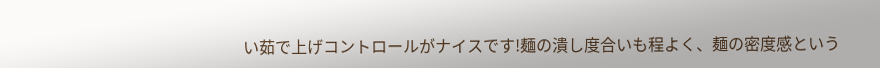い茹で上げコントロールがナイスです!麺の潰し度合いも程よく、麺の密度感という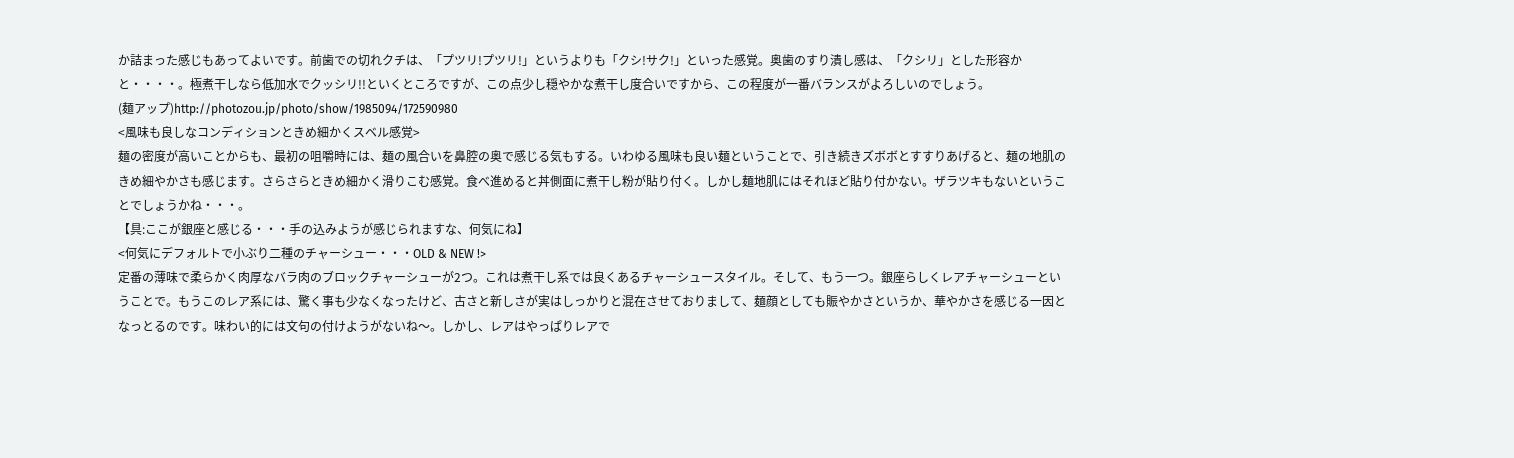か詰まった感じもあってよいです。前歯での切れクチは、「プツリ!プツリ!」というよりも「クシ!サク!」といった感覚。奥歯のすり潰し感は、「クシリ」とした形容かと・・・・。極煮干しなら低加水でクッシリ!!といくところですが、この点少し穏やかな煮干し度合いですから、この程度が一番バランスがよろしいのでしょう。
(麺アップ)http://photozou.jp/photo/show/1985094/172590980
<風味も良しなコンディションときめ細かくスベル感覚>
麺の密度が高いことからも、最初の咀嚼時には、麺の風合いを鼻腔の奥で感じる気もする。いわゆる風味も良い麺ということで、引き続きズボボとすすりあげると、麺の地肌のきめ細やかさも感じます。さらさらときめ細かく滑りこむ感覚。食べ進めると丼側面に煮干し粉が貼り付く。しかし麺地肌にはそれほど貼り付かない。ザラツキもないということでしょうかね・・・。
【具:ここが銀座と感じる・・・手の込みようが感じられますな、何気にね】
<何気にデフォルトで小ぶり二種のチャーシュー・・・OLD & NEW !>
定番の薄味で柔らかく肉厚なバラ肉のブロックチャーシューが2つ。これは煮干し系では良くあるチャーシュースタイル。そして、もう一つ。銀座らしくレアチャーシューということで。もうこのレア系には、驚く事も少なくなったけど、古さと新しさが実はしっかりと混在させておりまして、麺顔としても賑やかさというか、華やかさを感じる一因となっとるのです。味わい的には文句の付けようがないね〜。しかし、レアはやっぱりレアで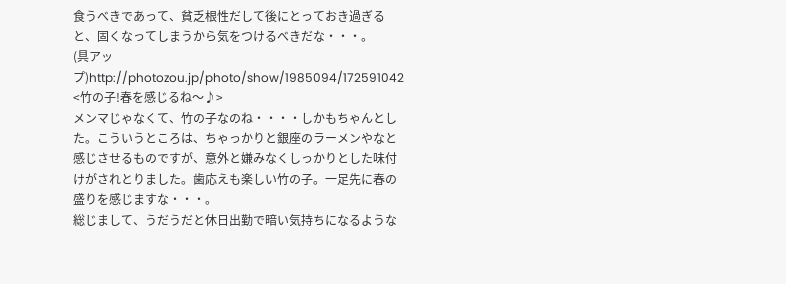食うべきであって、貧乏根性だして後にとっておき過ぎると、固くなってしまうから気をつけるべきだな・・・。
(具アップ)http://photozou.jp/photo/show/1985094/172591042
<竹の子!春を感じるね〜♪>
メンマじゃなくて、竹の子なのね・・・・しかもちゃんとした。こういうところは、ちゃっかりと銀座のラーメンやなと感じさせるものですが、意外と嫌みなくしっかりとした味付けがされとりました。歯応えも楽しい竹の子。一足先に春の盛りを感じますな・・・。
総じまして、うだうだと休日出勤で暗い気持ちになるような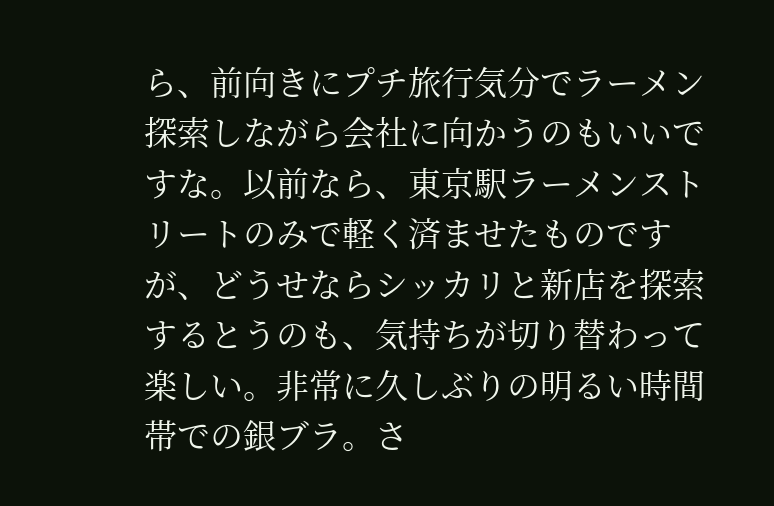ら、前向きにプチ旅行気分でラーメン探索しながら会社に向かうのもいいですな。以前なら、東京駅ラーメンストリートのみで軽く済ませたものですが、どうせならシッカリと新店を探索するとうのも、気持ちが切り替わって楽しい。非常に久しぶりの明るい時間帯での銀ブラ。さ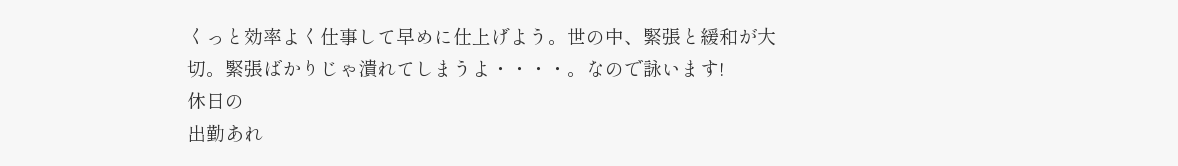くっと効率よく仕事して早めに仕上げよう。世の中、緊張と緩和が大切。緊張ばかりじゃ潰れてしまうよ・・・・。なので詠います!
休日の
出勤あれ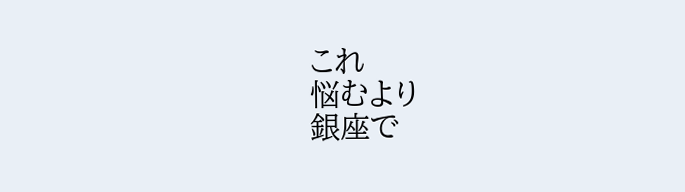これ
悩むより
銀座で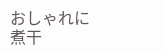おしゃれに
煮干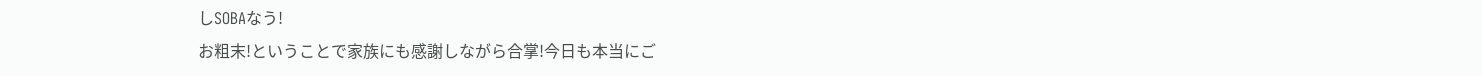しSOBAなう!
お粗末!ということで家族にも感謝しながら合掌!今日も本当にご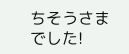ちそうさまでした!